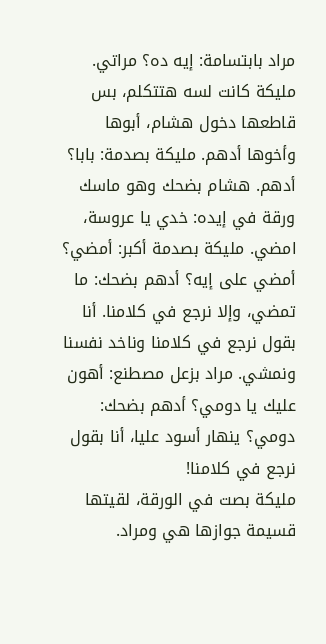مراد بابتسامة: إيه ده؟ مراتي. مليكة كانت لسه هتتكلم، بس قاطعها دخول هشام، أبوها وأخوها أدهم. مليكة بصدمة: بابا؟ أدهم. هشام بضحك وهو ماسك ورقة في إيده: خدي يا عروسة، امضي. مليكة بصدمة أكبر: أمضي؟ أمضي على إيه؟ أدهم بضحك: ما تمضي، وإلا نرجع في كلامنا. أنا بقول نرجع في كلامنا وناخد نفسنا ونمشي. مراد بزعل مصطنع: أهون عليك يا دومي؟ أدهم بضحك: دومي؟ ينهار أسود عليا، أنا بقول نرجع في كلامنا!
مليكة بصت في الورقة، لقيتها قسيمة جوازها هي ومراد.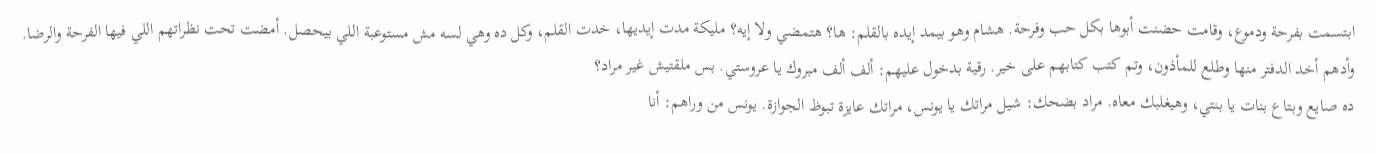ابتسمت بفرحة ودموع، وقامت حضنت أبوها بكل حب وفرحة. هشام وهو بيمد إيده بالقلم: ها؟ هتمضي ولا إيه؟ مليكة مدت إيديها، خدت القلم، وكل ده وهي لسه مش مستوعبة اللي بيحصل. أمضت تحت نظراتهم اللي فيها الفرحة والرضا. وأدهم أخد الدفتر منها وطلع للمأذون، وتم كتب كتابهم على خير. رقية بدخول عليهم: ألف ألف مبروك يا عروستي. بس ملقتيش غير مراد؟
ده صايع وبتاع بنات يا بنتي، وهيغلبك معاه. مراد بضحك: شيل مراتك يا يونس، مراتك عايزة تبوظ الجوازة. يونس من وراهم: أنا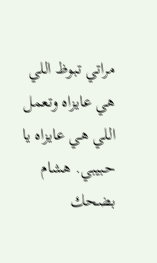مراتي تبوظ اللي هي عايزاه وتعمل اللي هي عايزاه يا حبيبي. هشام بضحك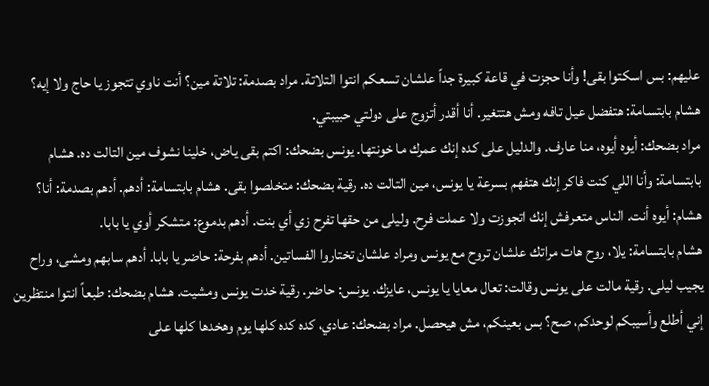عليهم: بس اسكتوا بقى! وأنا حجزت في قاعة كبيرة جداً علشان تسعكم انتوا التلاتة. مراد بصدمة: تلاتة مين؟ أنت ناوي تتجوز يا حاج ولا إيه؟ هشام بابتسامة: هتفضل عيل تافه ومش هتتغير. أنا أقدر أتزوج على دولتي حبيبتي.
مراد بضحك: أيوه أيوه، منا عارف. والدليل على كده إنك عمرك ما خونتها. يونس بضحك: اكتم بقى ياض، خلينا نشوف مين التالت ده. هشام بابتسامة: وأنا اللي كنت فاكر إنك هتفهم بسرعة يا يونس، مين التالت ده. رقية بضحك: متخلصوا بقى. هشام بابتسامة: أدهم. أدهم بصدمة: أنا؟ هشام: أيوه أنت. الناس متعرفش إنك اتجوزت ولا عملت فرح. وليلى من حقها تفرح زي أي بنت. أدهم بدموع: متشكر أوي يا بابا.
هشام بابتسامة: يلا، روح هات مراتك علشان تروح مع يونس ومراد علشان تختاروا الفساتين. أدهم بفرحة: حاضر يا بابا. أدهم سابهم ومشى، وراح يجيب ليلى. رقية مالت على يونس وقالت: تعال معايا يا يونس، عايزك. يونس: حاضر. رقية خدت يونس ومشيت. هشام بضحك: طبعاً انتوا منتظرين إني أطلع وأسيبكم لوحدكم، صح؟ بس بعينكم، مش هيحصل. مراد بضحك: عادي، كده كده كلها يوم وهخدها كلها على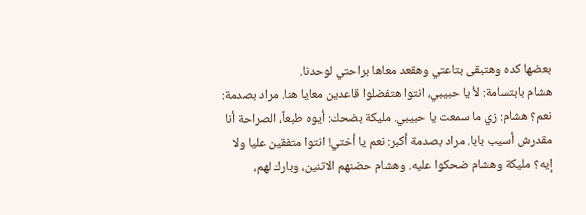بعضها كده وهتبقى بتاعتي وهقعد معاها براحتي لوحدنا.
هشام بابتسامة: لأ يا حبيبي، انتوا هتفضلوا قاعدين معايا هنا. مراد بصدمة: نعم؟ هشام: زي ما سمعت يا حبيبي. مليكة بضحك: أيوه طبعاً، الصراحة أنا مقدرش أسيب بابا. مراد بصدمة أكبر: نعم يا أختي! انتوا متفقين عليا ولا إيه؟ مليكة وهشام ضحكوا عليه. وهشام حضنهم الاتنين، وبارك لهم،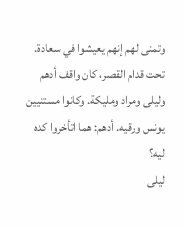وتمنى لهم إنهم يعيشوا في سعادة. تحت قدام القصر، كان واقف أدهم وليلى ومراد ومليكة. وكانوا مستنيين يونس ورقيه. أدهم: هما اتأخروا كده ليه؟
ليلى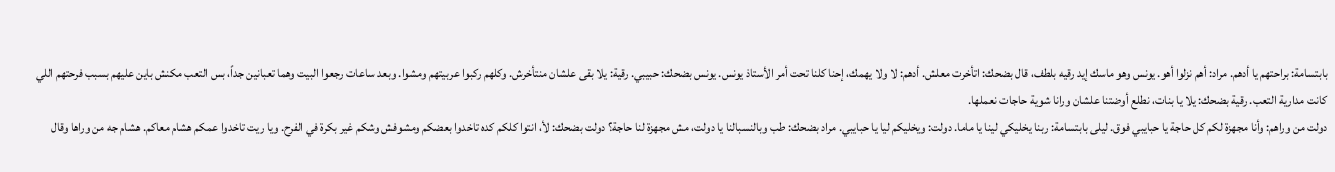بابتسامة: براحتهم يا أدهم. مراد: أهم نزلوا أهو. يونس وهو ماسك إيد رقيه بلطف، قال بضحك: اتأخرت معلش. أدهم: لا ولا يهمك، إحنا كلنا تحت أمر الأستاذ يونس. يونس بضحك: حبيبي. رقية: يلا بقى علشان منتأخرش. وكلهم ركبوا عربيتهم ومشوا. وبعد ساعات رجعوا البيت وهما تعبانين جداً، بس التعب مكنش باين عليهم بسبب فرحتهم اللي كانت مدارية التعب. رقية بضحك: يلا يا بنات، نطلع أوضتنا علشان ورانا شوية حاجات نعملها.
دولت من وراهم: وأنا مجهزة لكم كل حاجة يا حبايبي فوق. ليلى بابتسامة: ربنا يخليكي لينا يا ماما. دولت: ويخليكم ليا يا حبايبي. مراد بضحك: طب وبالنسبالنا يا دولت، مش مجهزة لنا حاجة؟ دولت بضحك: لأ، انتوا كلكم كده تاخدوا بعضكم ومشوفش وشكم غير بكرة في الفرح. ويا ريت تاخدوا عمكم هشام معاكم. هشام جه من وراها وقال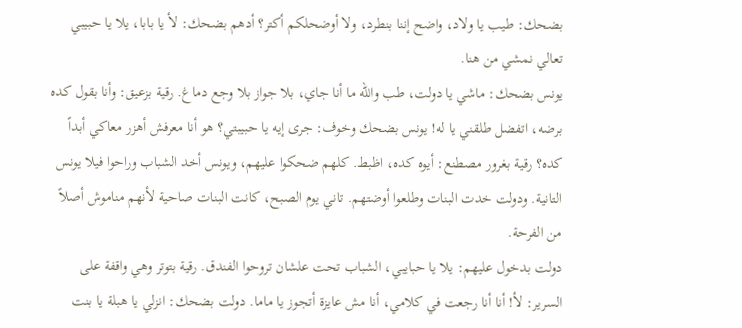بضحك: طيب يا ولاد، واضح إننا بنطرد، ولا أوضحلكم أكتر؟ أدهم بضحك: لأ يا بابا، يلا يا حبيبي تعالي نمشي من هنا.
يونس بضحك: ماشي يا دولت، طب والله ما أنا جاي، بلا جواز بلا وجع دماغ. رقية بزعيق: وأنا بقول كده برضه، اتفضل طلقني يا له! يونس بضحك وخوف: جرى إيه يا حبيبتي؟ هو أنا معرفش أهزر معاكي أبداً كده؟ رقية بغرور مصطنع: أيوه كده، اظبط. كلهم ضحكوا عليهم، ويونس أخد الشباب وراحوا فيلا يونس التانية. ودولت خدت البنات وطلعوا أوضتهم. تاني يوم الصبح، كانت البنات صاحية لأنهم مناموش أصلاً من الفرحة.
دولت بدخول عليهم: يلا يا حبايبي، الشباب تحت علشان تروحوا الفندق. رقية بتوتر وهي واقفة على السرير: لأ! أنا أنا رجعت في كلامي، أنا مش عايزة أتجوز يا ماما. دولت بضحك: انزلي يا هبلة يا بنت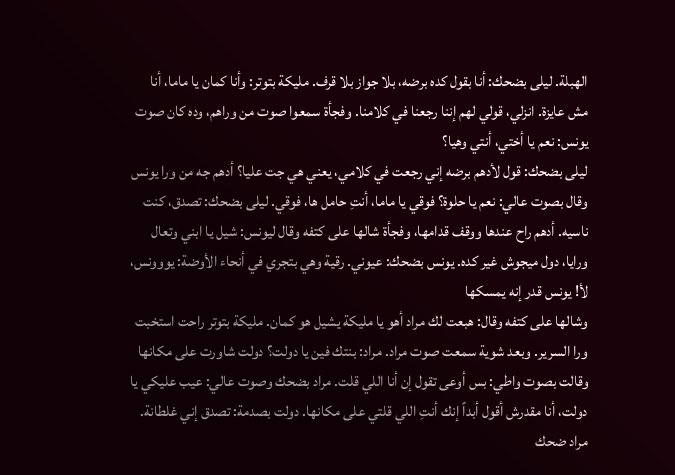الهبلة. ليلى بضحك: أنا بقول كده برضه، بلا جواز بلا قرف. مليكة بتوتر: وأنا كمان يا ماما، أنا مش عايزة. انزلي، قولي لهم إننا رجعنا في كلامنا. وفجأة سمعوا صوت من وراهم، وده كان صوت يونس: نعم يا أختي، أنتي وهيا؟
ليلى بضحك: قول لأدهم برضه إني رجعت في كلامي، يعني هي جت عليا؟ أدهم جه من ورا يونس وقال بصوت عالي: نعم يا حلوة؟ فوقي يا ماما، أنتِ حامل ها، فوقي. ليلى بضحك: تصدق، كنت ناسيه. أدهم راح عندها ووقف قدامها، وفجأة شالها على كتفه وقال ليونس: شيل يا ابني وتعال ورايا، دول ميجوش غير كده. يونس بضحك: عيوني. رقية وهي بتجري في أنحاء الأوضة: يووونس، لأ! يونس قدر إنه يمسكها
وشالها على كتفه وقال: هبعت لك مراد أهو يا مليكة يشيل هو كمان. مليكة بتوتر راحت استخبت ورا السرير. وبعد شوية سمعت صوت مراد. مراد: بنتك فين يا دولت؟ دولت شاورت على مكانها وقالت بصوت واطي: بس أوعى تقول إن أنا اللي قلت. مراد بضحك وصوت عالي: عيب عليكي يا دولت، أنا مقدرش أقول أبداً إنك أنتِ اللي قلتي على مكانها. دولت بصدمة: تصدق إني غلطانة. مراد ضحك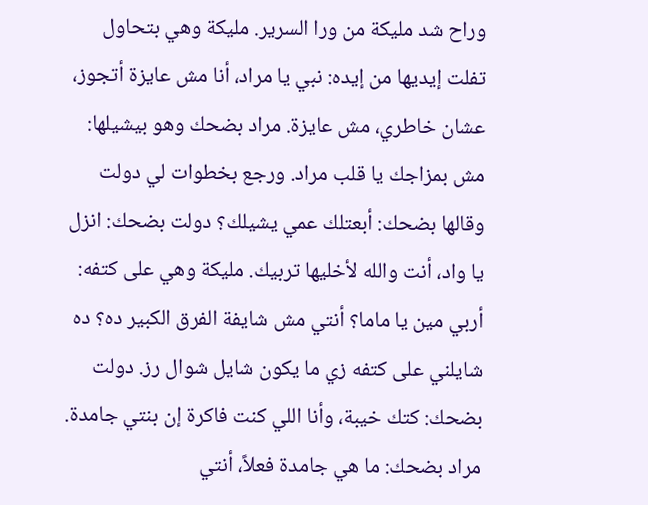وراح شد مليكة من ورا السرير. مليكة وهي بتحاول
تفلت إيديها من إيده: نبي يا مراد، أنا مش عايزة أتجوز، عشان خاطري، مش عايزة. مراد بضحك وهو بيشيلها: مش بمزاجك يا قلب مراد. ورجع بخطوات لي دولت وقالها بضحك: أبعتلك عمي يشيلك؟ دولت بضحك: انزل يا واد، أنت والله لأخليها تربيك. مليكة وهي على كتفه: أربي مين يا ماما؟ أنتي مش شايفة الفرق الكبير ده؟ ده شايلني على كتفه زي ما يكون شايل شوال رز. دولت بضحك: كتك خيبة، وأنا اللي كنت فاكرة إن بنتي جامدة.
مراد بضحك: ما هي جامدة فعلاً، أنتي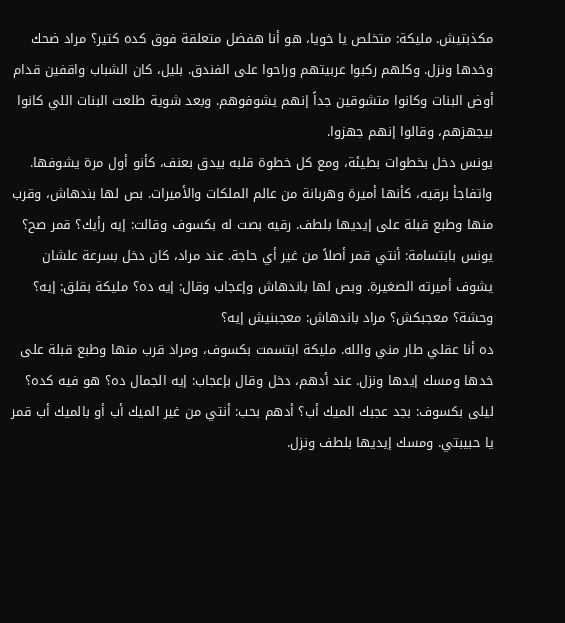مكذبتيش. مليكة: متخلص يا خويا، هو أنا هفضل متعلقة فوق كده كتير؟ مراد ضحك وخدها ونزل. وكلهم ركبوا عربيتهم وراحوا على الفندق. بليل، كان الشباب واقفين قدام أوض البنات وكانوا متشوقين جداً إنهم يشوفوهم. وبعد شوية طلعت البنات اللي كانوا بيجهزهم، وقالوا إنهم جهزوا.
يونس دخل بخطوات بطيئة، ومع كل خطوة قلبه بيدق بعنف، كأنو أول مرة يشوفها. واتفاجأ برقيه، كأنها أميرة وهربانة من عالم الملكات والأميرات. بص لها بندهاش، وقرب منها وطبع قبلة على إيديها بلطف. رقيه بصت له بكسوف وقالت: إيه رأيك؟ قمر صح؟ يونس بابتسامة: أنتي قمر أصلاً من غير أي حاجة. عند مراد، كان دخل بسرعة علشان يشوف أميرته الصغيرة. وبص لها باندهاش وإعجاب وقال: إيه ده؟ مليكة بقلق: إيه؟ وحشة؟ معجبكش؟ مراد باندهاش: معجبنيش إيه؟
ده أنا عقلي طار مني والله. مليكة ابتسمت بكسوف، ومراد قرب منها وطبع قبلة على خدها ومسك إيدها ونزل. عند أدهم، دخل وقال بإعجاب: إيه الجمال ده؟ هو فيه كده؟ ليلى بكسوف: بجد عجبك الميك أب؟ أدهم بحب: أنتي من غير الميك أب أو بالميك أب قمر يا حبيبتي. ومسك إيديها بلطف ونزل.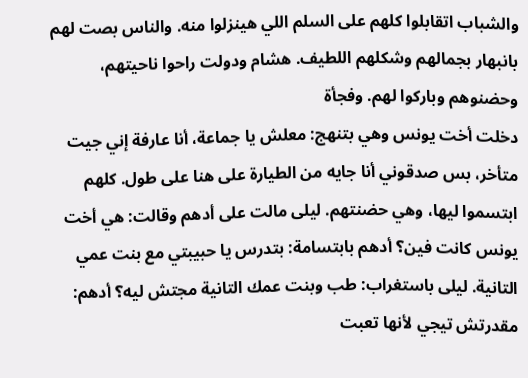والشباب اتقابلوا كلهم على السلم اللي هينزلوا منه. والناس بصت لهم بانبهار بجمالهم وشكلهم اللطيف. هشام ودولت راحوا ناحيتهم، وحضنوهم وباركوا لهم. وفجأة
دخلت أخت يونس وهي بتنهج: معلش يا جماعة، أنا عارفة إني جيت متأخر، بس صدقوني أنا جايه من الطيارة على هنا على طول. كلهم ابتسموا ليها، وهي حضنتهم. ليلى مالت على أدهم وقالت: هي أخت يونس كانت فين؟ أدهم بابتسامة: بتدرس يا حبيبتي مع بنت عمي التانية. ليلى باستغراب: طب وبنت عمك التانية مجتش ليه؟ أدهم: مقدرتش تيجي لأنها تعبت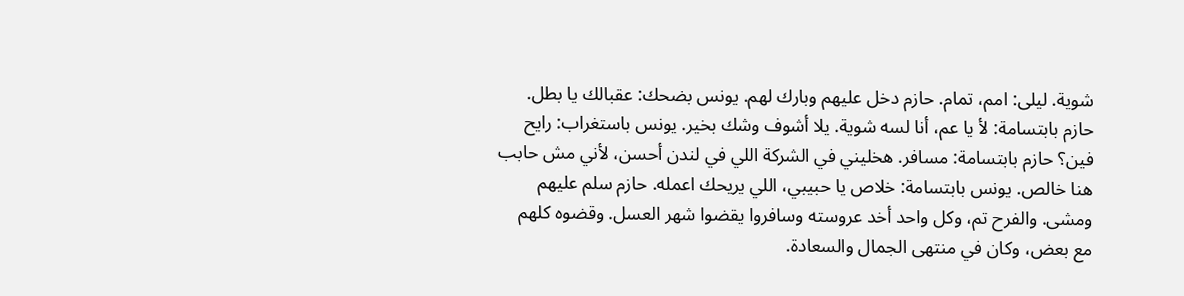شوية. ليلى: امم، تمام. حازم دخل عليهم وبارك لهم. يونس بضحك: عقبالك يا بطل.
حازم بابتسامة: لأ يا عم، أنا لسه شوية. يلا أشوف وشك بخير. يونس باستغراب: رايح فين؟ حازم بابتسامة: مسافر. هخليني في الشركة اللي في لندن أحسن، لأني مش حابب هنا خالص. يونس بابتسامة: خلاص يا حبيبي، اللي يريحك اعمله. حازم سلم عليهم ومشى. والفرح تم، وكل واحد أخد عروسته وسافروا يقضوا شهر العسل. وقضوه كلهم مع بعض، وكان في منتهى الجمال والسعادة.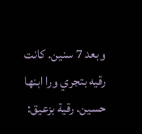وبعد 7 سنين. كانت رقيه بتجري ورا ابنها حسين. رقية بزعيق: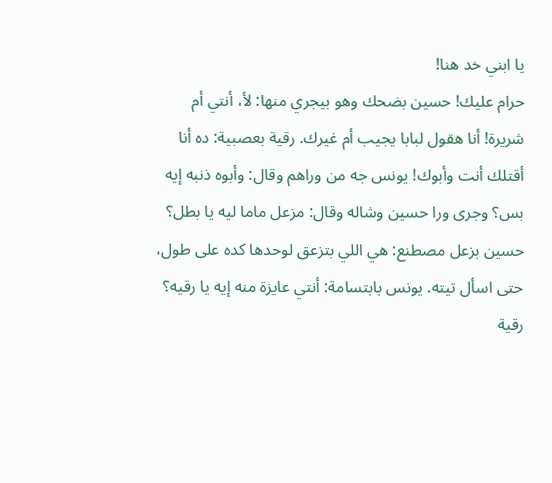يا ابني خد هنا!
حرام عليك! حسين بضحك وهو بيجري منها: لأ، أنتي أم شريرة! أنا هقول لبابا يجيب أم غيرك. رقية بعصبية: ده أنا أقتلك أنت وأبوك! يونس جه من وراهم وقال: وأبوه ذنبه إيه بس؟ وجرى ورا حسين وشاله وقال: مزعل ماما ليه يا بطل؟ حسين بزعل مصطنع: هي اللي بتزعق لوحدها كده على طول، حتى اسأل تيته. يونس بابتسامة: أنتي عايزة منه إيه يا رقيه؟ رقية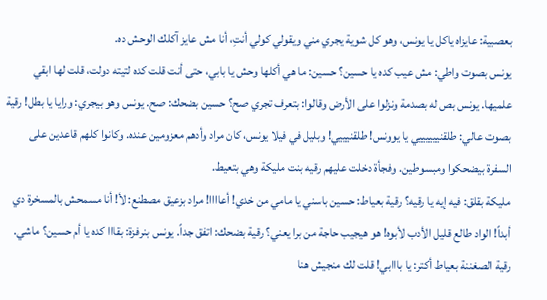بعصبية: عايزاه ياكل يا يونس، وهو كل شوية يجري مني ويقولي كولي أنتِ، أنا مش عايز آكلك الوحش ده.
يونس بصوت واطي: مش عيب كده يا حسين؟ حسين: ما هي أكلها وحش يا بابي، حتى أنت قلت كده لتيته دولت، قلت لها ابقي علميها. يونس بص له بصدمة ونزلوا على الأرض وقالوا: بتعرف تجري صح؟ حسين بضحك: صح. يونس وهو بيجري: ورايا يا بطل! رقية بصوت عالي: طلقنييييييي يا يوونس! طلقنيييي! وبليل في فيلا يونس، كان مراد وأدهم معزومين عنده. وكانوا كلهم قاعدين على السفرة بيضحكوا ومبسوطين. وفجأة دخلت عليهم رقيه بنت مليكة وهي بتعيط.
مليكة بقلق: فيه إيه يا رقيه؟ رقية بعياط: حسين باسني يا مامي من خدي! أعاااا! مراد بزعيق مصطنع: لأ! أنا مسمحش بالمسخرة دي أبداً! الواد طالع قليل الأدب لأبوه! هو هيجيب حاجة من برا يعني؟ رقية بضحك: اتفق جداً. يونس بنرفزة: بقااا كده يا أم حسين؟ ماشي. رقية الصغننة بعياط أكتر: يا بااابي! قلت لك منجيش هنا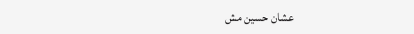عشان حسين مش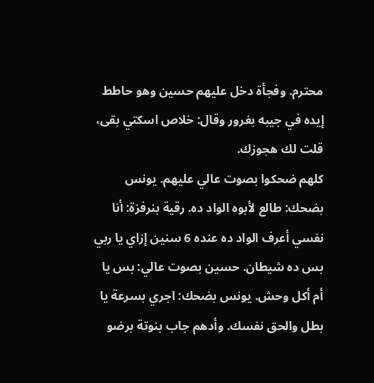محترم. وفجأة دخل عليهم حسين وهو حاطط إيده في جيبه بغرور وقال: خلاص اسكتي بقى، قلت لك هجوزك.
كلهم ضحكوا بصوت عالي عليهم. يونس بضحك: طالع لأبوه الواد ده. رقية بنرفزة: أنا نفسي أعرف الواد ده عنده 6 سنين إزاي يا ربي بس ده شيطان. حسين بصوت عالي: بس يا أم أكل وحش. يونس بضحك: اجري بسرعة يا بطل والحق نفسك. وأدهم جاب بنوتة برضو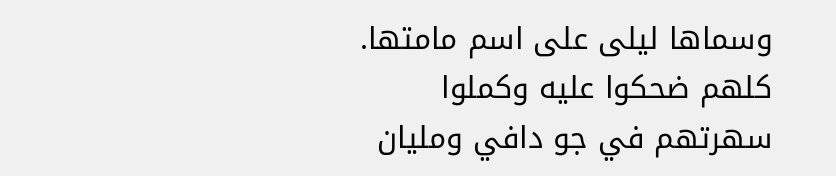وسماها ليلى على اسم مامتها. كلهم ضحكوا عليه وكملوا سهرتهم في جو دافي ومليان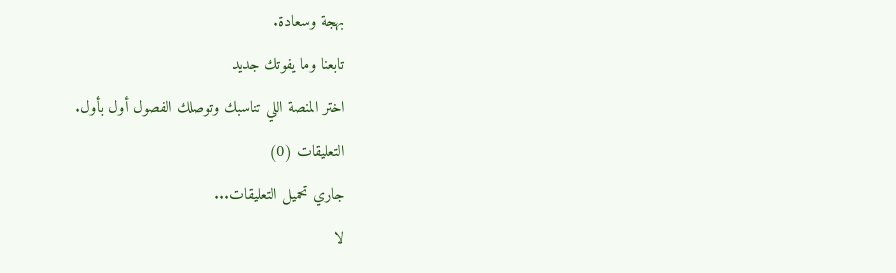بهجة وسعادة.
تابعنا وما يفوتك جديد
اختر المنصة اللي تناسبك وتوصلك الفصول أول بأول.
التعليقات (0)
جاري تحميل التعليقات...
لا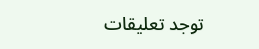توجد تعليقات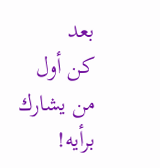بعد
كن أول من يشارك برأيه!